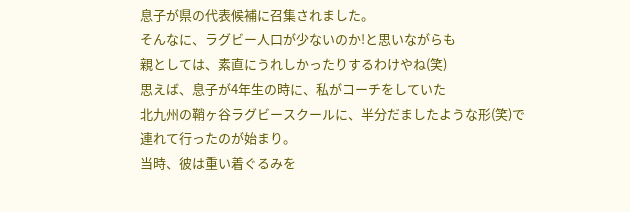息子が県の代表候補に召集されました。
そんなに、ラグビー人口が少ないのか!と思いながらも
親としては、素直にうれしかったりするわけやね(笑)
思えば、息子が4年生の時に、私がコーチをしていた
北九州の鞘ヶ谷ラグビースクールに、半分だましたような形(笑)で
連れて行ったのが始まり。
当時、彼は重い着ぐるみを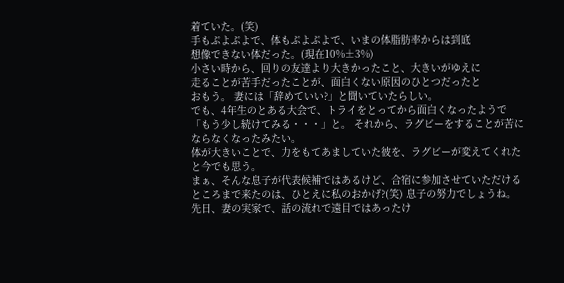着ていた。(笑)
手もぷよぷよで、体もぷよぷよで、いまの体脂肪率からは到底
想像できない体だった。(現在10%±3%)
小さい時から、回りの友達より大きかったこと、大きいがゆえに
走ることが苦手だったことが、面白くない原因のひとつだったと
おもう。 妻には「辞めていい?」と聞いていたらしい。
でも、4年生のとある大会で、トライをとってから面白くなったようで
「もう少し続けてみる・・・」と。 それから、ラグビーをすることが苦に
ならなくなったみたい。
体が大きいことで、力をもてあましていた彼を、ラグビーが変えてくれた
と今でも思う。
まぁ、そんな息子が代表候補ではあるけど、合宿に参加させていただける
ところまで来たのは、ひとえに私のおかげ?(笑) 息子の努力でしょうね。
先日、妻の実家で、話の流れで遠目ではあったけ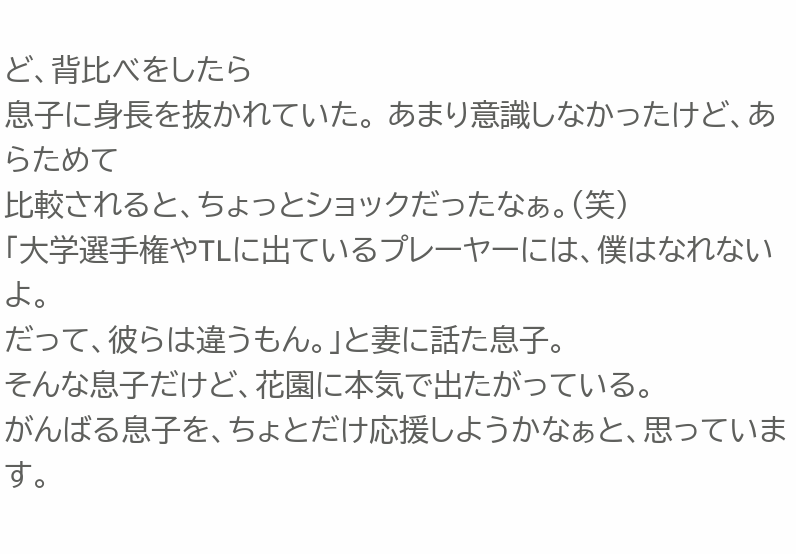ど、背比べをしたら
息子に身長を抜かれていた。 あまり意識しなかったけど、あらためて
比較されると、ちょっとショックだったなぁ。(笑)
「大学選手権やTLに出ているプレーヤーには、僕はなれないよ。
だって、彼らは違うもん。」と妻に話た息子。
そんな息子だけど、花園に本気で出たがっている。
がんばる息子を、ちょとだけ応援しようかなぁと、思っています。